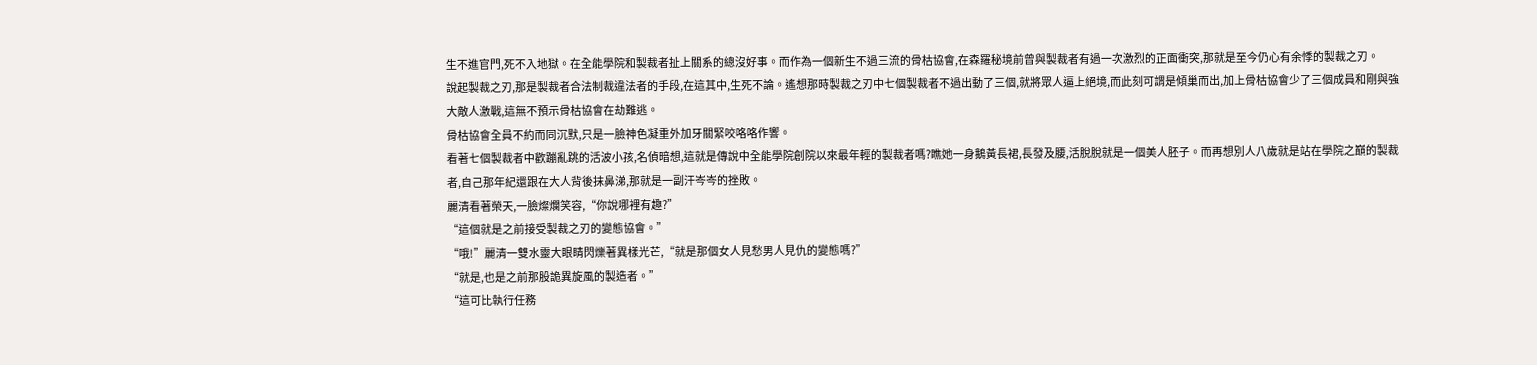生不進官門,死不入地獄。在全能學院和製裁者扯上關系的總沒好事。而作為一個新生不過三流的骨枯協會,在森羅秘境前曾與製裁者有過一次激烈的正面衝突,那就是至今仍心有余悸的製裁之刃。
說起製裁之刃,那是製裁者合法制裁違法者的手段,在這其中,生死不論。遙想那時製裁之刃中七個製裁者不過出動了三個,就將眾人逼上絕境,而此刻可謂是傾巢而出,加上骨枯協會少了三個成員和剛與強大敵人激戰,這無不預示骨枯協會在劫難逃。
骨枯協會全員不約而同沉默,只是一臉神色凝重外加牙關緊咬咯咯作響。
看著七個製裁者中歡蹦亂跳的活波小孩,名偵暗想,這就是傳說中全能學院創院以來最年輕的製裁者嗎?瞧她一身鵝黃長裙,長發及腰,活脫脫就是一個美人胚子。而再想別人八歲就是站在學院之巔的製裁者,自己那年紀還跟在大人背後抹鼻涕,那就是一副汗岑岑的挫敗。
麗清看著榮天,一臉燦爛笑容,“你說哪裡有趣?”
“這個就是之前接受製裁之刃的變態協會。”
“哦!”麗清一雙水靈大眼睛閃爍著異樣光芒,“就是那個女人見愁男人見仇的變態嗎?”
“就是,也是之前那股詭異旋風的製造者。”
“這可比執行任務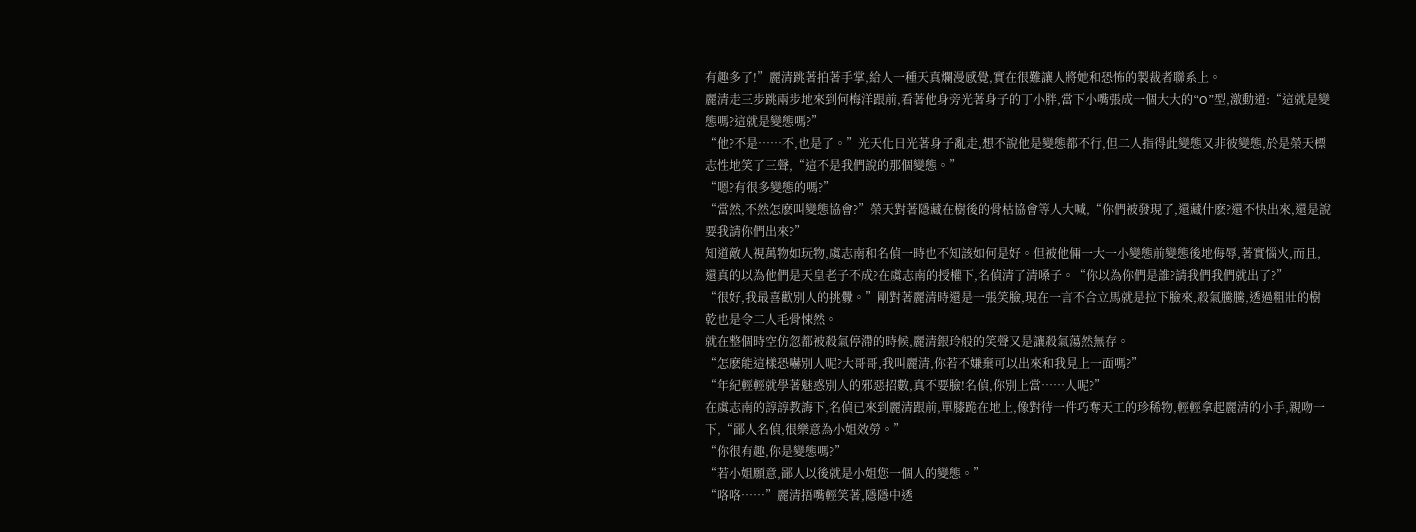有趣多了!”麗清跳著拍著手掌,給人一種天真爛漫感覺,實在很難讓人將她和恐怖的製裁者聯系上。
麗清走三步跳兩步地來到何梅洋跟前,看著他身旁光著身子的丁小胖,當下小嘴張成一個大大的“O”型,激動道:“這就是變態嗎?這就是變態嗎?”
“他?不是……不,也是了。”光天化日光著身子亂走,想不說他是變態都不行,但二人指得此變態又非彼變態,於是榮天標志性地笑了三聲,“這不是我們說的那個變態。”
“嗯?有很多變態的嗎?”
“當然,不然怎麽叫變態協會?”榮天對著隱藏在樹後的骨枯協會等人大喊,“你們被發現了,還藏什麽?還不快出來,還是說要我請你們出來?”
知道敵人視萬物如玩物,虞志南和名偵一時也不知該如何是好。但被他倆一大一小變態前變態後地侮辱,著實惱火,而且,還真的以為他們是天皇老子不成?在虞志南的授權下,名偵清了清嗓子。“你以為你們是誰?請我們我們就出了?”
“很好,我最喜歡別人的挑釁。”剛對著麗清時還是一張笑臉,現在一言不合立馬就是拉下臉來,殺氣騰騰,透過粗壯的樹乾也是令二人毛骨悚然。
就在整個時空仿忽都被殺氣停滯的時候,麗清銀玲般的笑聲又是讓殺氣蕩然無存。
“怎麽能這樣恐嚇別人呢?大哥哥,我叫麗清,你若不嫌棄可以出來和我見上一面嗎?”
“年紀輕輕就學著魅惑別人的邪惡招數,真不要臉!名偵,你別上當……人呢?”
在虞志南的諄諄教誨下,名偵已來到麗清跟前,單膝跪在地上,像對待一件巧奪天工的珍稀物,輕輕拿起麗清的小手,親吻一下,“鄙人名偵,很樂意為小姐效勞。”
“你很有趣,你是變態嗎?”
“若小姐願意,鄙人以後就是小姐您一個人的變態。”
“咯咯……”麗清捂嘴輕笑著,隱隱中透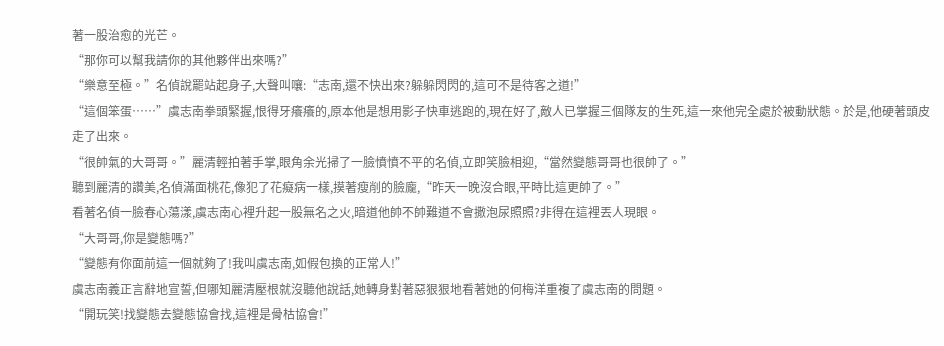著一股治愈的光芒。
“那你可以幫我請你的其他夥伴出來嗎?”
“樂意至極。”名偵說罷站起身子,大聲叫嚷:“志南,還不快出來?躲躲閃閃的,這可不是待客之道!”
“這個笨蛋……”虞志南拳頭緊握,恨得牙癢癢的,原本他是想用影子快車逃跑的,現在好了,敵人已掌握三個隊友的生死,這一來他完全處於被動狀態。於是,他硬著頭皮走了出來。
“很帥氣的大哥哥。”麗清輕拍著手掌,眼角余光掃了一臉憤憤不平的名偵,立即笑臉相迎,“當然變態哥哥也很帥了。”
聽到麗清的讚美,名偵滿面桃花,像犯了花癡病一樣,摸著瘦削的臉龐,“昨天一晚沒合眼,平時比這更帥了。”
看著名偵一臉春心蕩漾,虞志南心裡升起一股無名之火,暗道他帥不帥難道不會撒泡尿照照?非得在這裡丟人現眼。
“大哥哥,你是變態嗎?”
“變態有你面前這一個就夠了!我叫虞志南,如假包換的正常人!”
虞志南義正言辭地宣誓,但哪知麗清壓根就沒聽他說話,她轉身對著惡狠狠地看著她的何梅洋重複了虞志南的問題。
“開玩笑!找變態去變態協會找,這裡是骨枯協會!”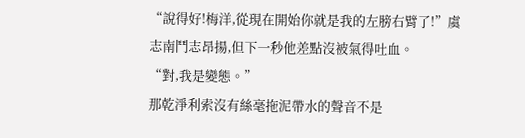“說得好!梅洋,從現在開始你就是我的左膀右臂了!”虞志南鬥志昂揚,但下一秒他差點沒被氣得吐血。
“對,我是變態。”
那乾淨利索沒有絲毫拖泥帶水的聲音不是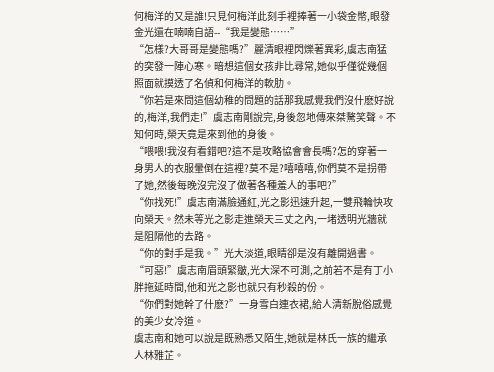何梅洋的又是誰!只見何梅洋此刻手裡捧著一小袋金幣,眼發金光還在喃喃自語--“我是變態……”
“怎樣?大哥哥是變態嗎?”麗清眼裡閃爍著異彩,虞志南猛的突發一陣心寒。暗想這個女孩非比尋常,她似乎僅從幾個照面就摸透了名偵和何梅洋的軟肋。
“你若是來問這個幼稚的問題的話那我感覺我們沒什麽好說的,梅洋,我們走!”虞志南剛說完,身後忽地傳來桀驁笑聲。不知何時,榮天竟是來到他的身後。
“喂喂!我沒有看錯吧?這不是攻略協會會長嗎?怎的穿著一身男人的衣服暈倒在這裡?莫不是?嘻嘻嘻,你們莫不是拐帶了她,然後每晚沒完沒了做著各種羞人的事吧?”
“你找死!”虞志南滿臉通紅,光之影迅速升起,一雙飛輪快攻向榮天。然未等光之影走進榮天三丈之內,一堵透明光牆就是阻隔他的去路。
“你的對手是我。”光大淡道,眼睛卻是沒有離開過書。
“可惡!”虞志南眉頭緊皺,光大深不可測,之前若不是有丁小胖拖延時間,他和光之影也就只有秒殺的份。
“你們對她幹了什麽?”一身雪白連衣裙,給人清新脫俗感覺的美少女冷道。
虞志南和她可以說是既熟悉又陌生,她就是林氏一族的繼承人林雅芷。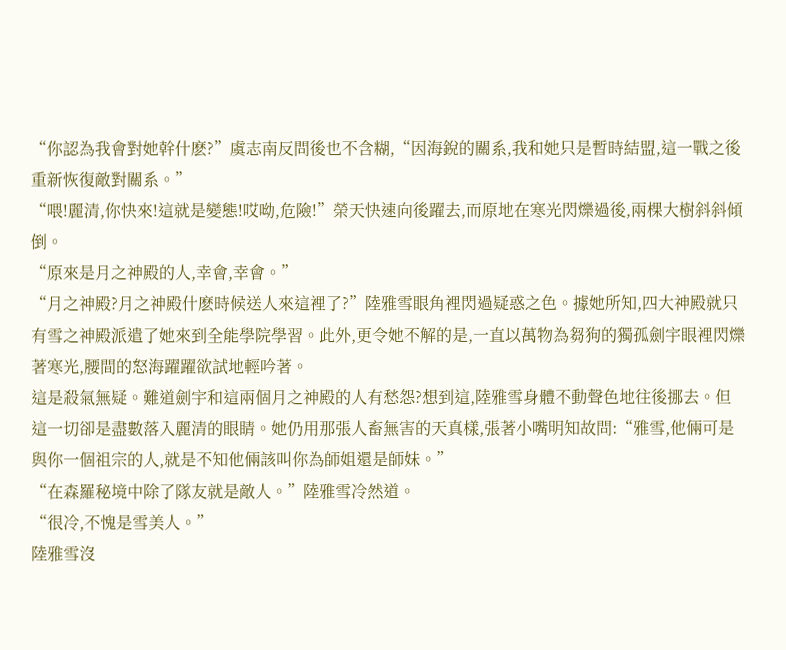“你認為我會對她幹什麽?”虞志南反問後也不含糊,“因海銳的關系,我和她只是暫時結盟,這一戰之後重新恢復敵對關系。”
“喂!麗清,你快來!這就是變態!哎呦,危險!”榮天快速向後躍去,而原地在寒光閃爍過後,兩棵大樹斜斜傾倒。
“原來是月之神殿的人,幸會,幸會。”
“月之神殿?月之神殿什麽時候送人來這裡了?”陸雅雪眼角裡閃過疑惑之色。據她所知,四大神殿就只有雪之神殿派遣了她來到全能學院學習。此外,更令她不解的是,一直以萬物為芻狗的獨孤劍宇眼裡閃爍著寒光,腰間的怒海躍躍欲試地輕吟著。
這是殺氣無疑。難道劍宇和這兩個月之神殿的人有愁怨?想到這,陸雅雪身體不動聲色地往後挪去。但這一切卻是盡數落入麗清的眼睛。她仍用那張人畜無害的天真樣,張著小嘴明知故問:“雅雪,他倆可是與你一個祖宗的人,就是不知他倆該叫你為師姐還是師妹。”
“在森羅秘境中除了隊友就是敵人。”陸雅雪冷然道。
“很冷,不愧是雪美人。”
陸雅雪沒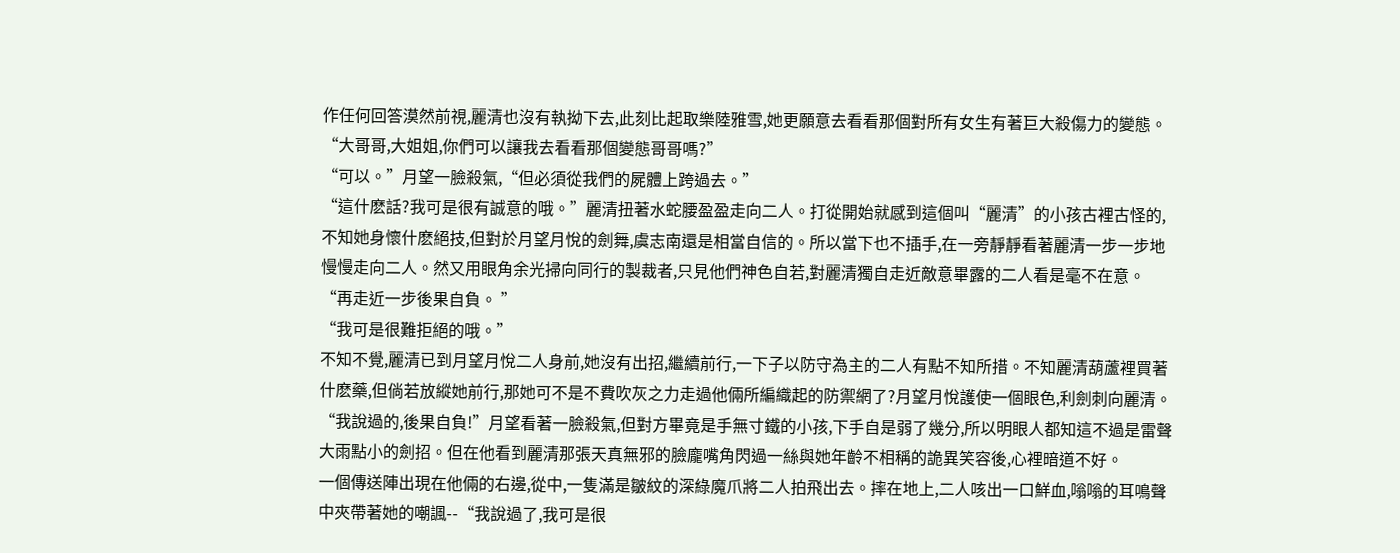作任何回答漠然前視,麗清也沒有執拗下去,此刻比起取樂陸雅雪,她更願意去看看那個對所有女生有著巨大殺傷力的變態。
“大哥哥,大姐姐,你們可以讓我去看看那個變態哥哥嗎?”
“可以。”月望一臉殺氣,“但必須從我們的屍體上跨過去。”
“這什麽話?我可是很有誠意的哦。”麗清扭著水蛇腰盈盈走向二人。打從開始就感到這個叫“麗清”的小孩古裡古怪的,不知她身懷什麽絕技,但對於月望月悅的劍舞,虞志南還是相當自信的。所以當下也不插手,在一旁靜靜看著麗清一步一步地慢慢走向二人。然又用眼角余光掃向同行的製裁者,只見他們神色自若,對麗清獨自走近敵意畢露的二人看是毫不在意。
“再走近一步後果自負。 ”
“我可是很難拒絕的哦。”
不知不覺,麗清已到月望月悅二人身前,她沒有出招,繼續前行,一下子以防守為主的二人有點不知所措。不知麗清葫蘆裡買著什麽藥,但倘若放縱她前行,那她可不是不費吹灰之力走過他倆所編織起的防禦網了?月望月悅護使一個眼色,利劍刺向麗清。
“我說過的,後果自負!”月望看著一臉殺氣,但對方畢竟是手無寸鐵的小孩,下手自是弱了幾分,所以明眼人都知這不過是雷聲大雨點小的劍招。但在他看到麗清那張天真無邪的臉龐嘴角閃過一絲與她年齡不相稱的詭異笑容後,心裡暗道不好。
一個傳送陣出現在他倆的右邊,從中,一隻滿是皺紋的深綠魔爪將二人拍飛出去。摔在地上,二人咳出一口鮮血,嗡嗡的耳鳴聲中夾帶著她的嘲諷--“我說過了,我可是很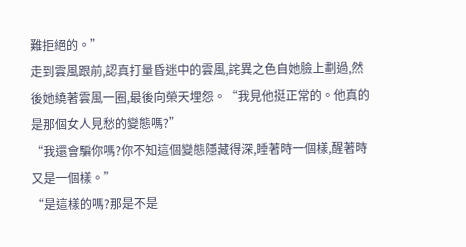難拒絕的。”
走到雲風跟前,認真打量昏迷中的雲風,詫異之色自她臉上劃過,然後她繞著雲風一圈,最後向榮天埋怨。“我見他挺正常的。他真的是那個女人見愁的變態嗎?”
“我還會騙你嗎?你不知這個變態隱藏得深,睡著時一個樣,醒著時又是一個樣。”
“是這樣的嗎?那是不是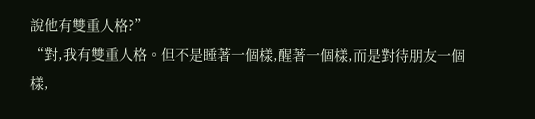說他有雙重人格?”
“對,我有雙重人格。但不是睡著一個樣,醒著一個樣,而是對待朋友一個樣,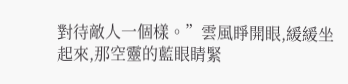對待敵人一個樣。”雲風睜開眼,緩緩坐起來,那空靈的藍眼睛緊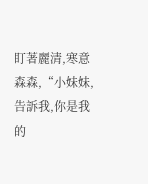盯著麗清,寒意森森,“小妹妹,告訴我,你是我的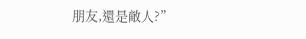朋友,還是敵人?”